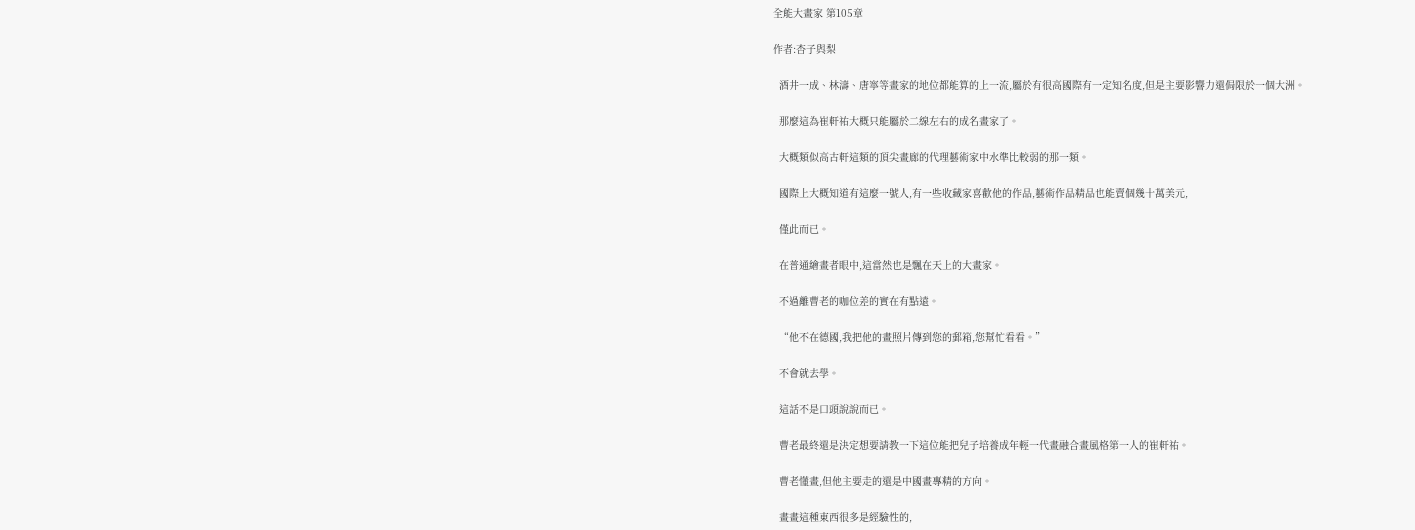全能大畫家 第105章

作者:杏子與梨

  酒井一成、林濤、唐寧等畫家的地位都能算的上一流,屬於有很高國際有一定知名度,但是主要影響力還侷限於一個大洲。

  那麼這為崔軒祐大概只能屬於二線左右的成名畫家了。

  大概類似高古軒這類的頂尖畫廊的代理藝術家中水準比較弱的那一類。

  國際上大概知道有這麼一號人,有一些收藏家喜歡他的作品,藝術作品精品也能賣個幾十萬美元,

  僅此而已。

  在普通繪畫者眼中,這當然也是飄在天上的大畫家。

  不過離曹老的咖位差的實在有點遠。

  “他不在德國,我把他的畫照片傳到您的郵箱,您幫忙看看。”

  不會就去學。

  這話不是口頭說說而已。

  曹老最終還是決定想要請教一下這位能把兒子培養成年輕一代畫融合畫風格第一人的崔軒祐。

  曹老懂畫,但他主要走的還是中國畫專精的方向。

  畫畫這種東西很多是經驗性的,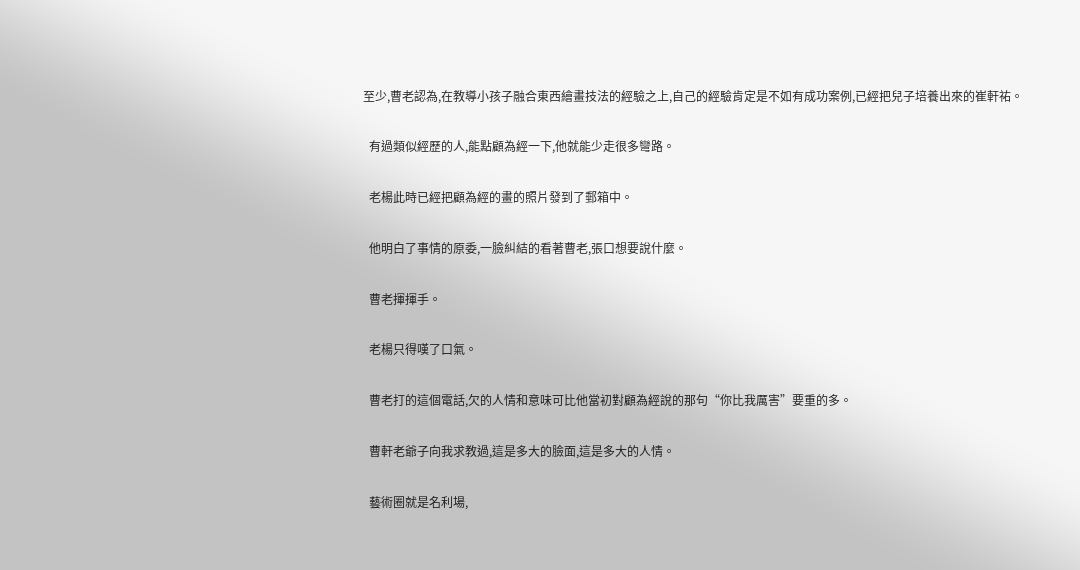至少,曹老認為,在教導小孩子融合東西繪畫技法的經驗之上,自己的經驗肯定是不如有成功案例,已經把兒子培養出來的崔軒祐。

  有過類似經歷的人,能點顧為經一下,他就能少走很多彎路。

  老楊此時已經把顧為經的畫的照片發到了郵箱中。

  他明白了事情的原委,一臉糾結的看著曹老,張口想要說什麼。

  曹老揮揮手。

  老楊只得嘆了口氣。

  曹老打的這個電話,欠的人情和意味可比他當初對顧為經說的那句“你比我厲害”要重的多。

  曹軒老爺子向我求教過,這是多大的臉面,這是多大的人情。

  藝術圈就是名利場,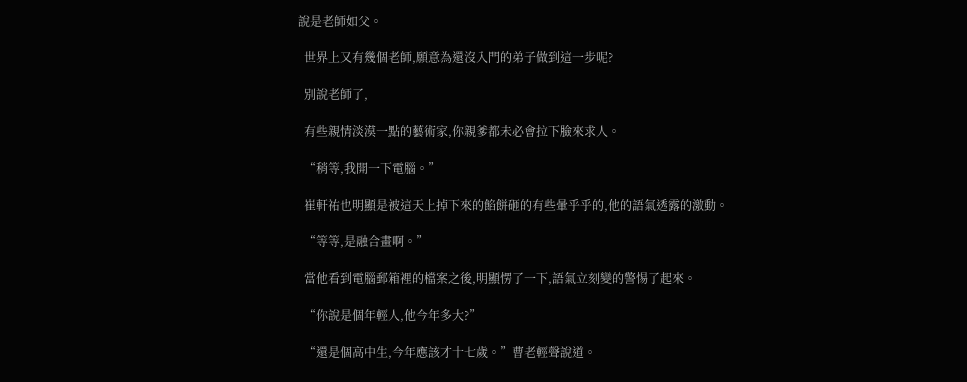說是老師如父。

  世界上又有幾個老師,願意為還沒入門的弟子做到這一步呢?

  別說老師了,

  有些親情淡漠一點的藝術家,你親爹都未必會拉下臉來求人。

  “稍等,我開一下電腦。”

  崔軒祐也明顯是被這天上掉下來的餡餅砸的有些暈乎乎的,他的語氣透露的激動。

  “等等,是融合畫啊。”

  當他看到電腦郵箱裡的檔案之後,明顯愣了一下,語氣立刻變的警惕了起來。

  “你說是個年輕人,他今年多大?”

  “還是個高中生,今年應該才十七歲。”曹老輕聲說道。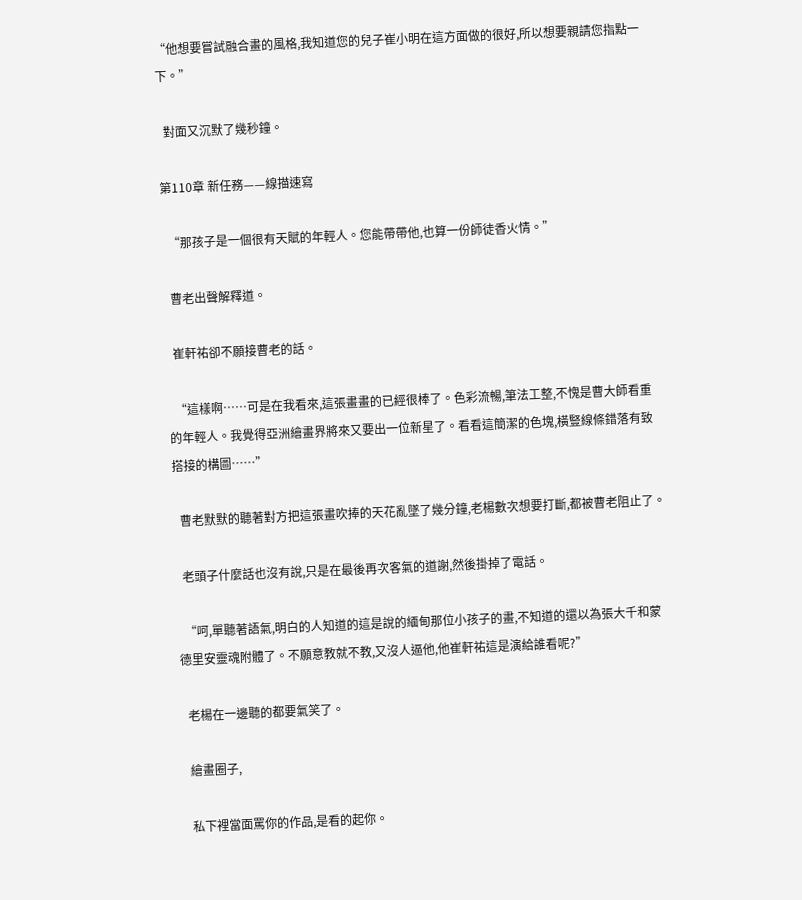“他想要嘗試融合畫的風格,我知道您的兒子崔小明在這方面做的很好,所以想要親請您指點一下。”

  對面又沉默了幾秒鐘。

第110章 新任務——線描速寫

  “那孩子是一個很有天賦的年輕人。您能帶帶他,也算一份師徒香火情。”

  曹老出聲解釋道。

  崔軒祐卻不願接曹老的話。

  “這樣啊……可是在我看來,這張畫畫的已經很棒了。色彩流暢,筆法工整,不愧是曹大師看重的年輕人。我覺得亞洲繪畫界將來又要出一位新星了。看看這簡潔的色塊,橫豎線條錯落有致搭接的構圖……”

  曹老默默的聽著對方把這張畫吹捧的天花亂墜了幾分鐘,老楊數次想要打斷,都被曹老阻止了。

  老頭子什麼話也沒有說,只是在最後再次客氣的道謝,然後掛掉了電話。

  “呵,單聽著語氣,明白的人知道的這是說的緬甸那位小孩子的畫,不知道的還以為張大千和蒙德里安靈魂附體了。不願意教就不教,又沒人逼他,他崔軒祐這是演給誰看呢?”

  老楊在一邊聽的都要氣笑了。

  繪畫圈子,

  私下裡當面罵你的作品,是看的起你。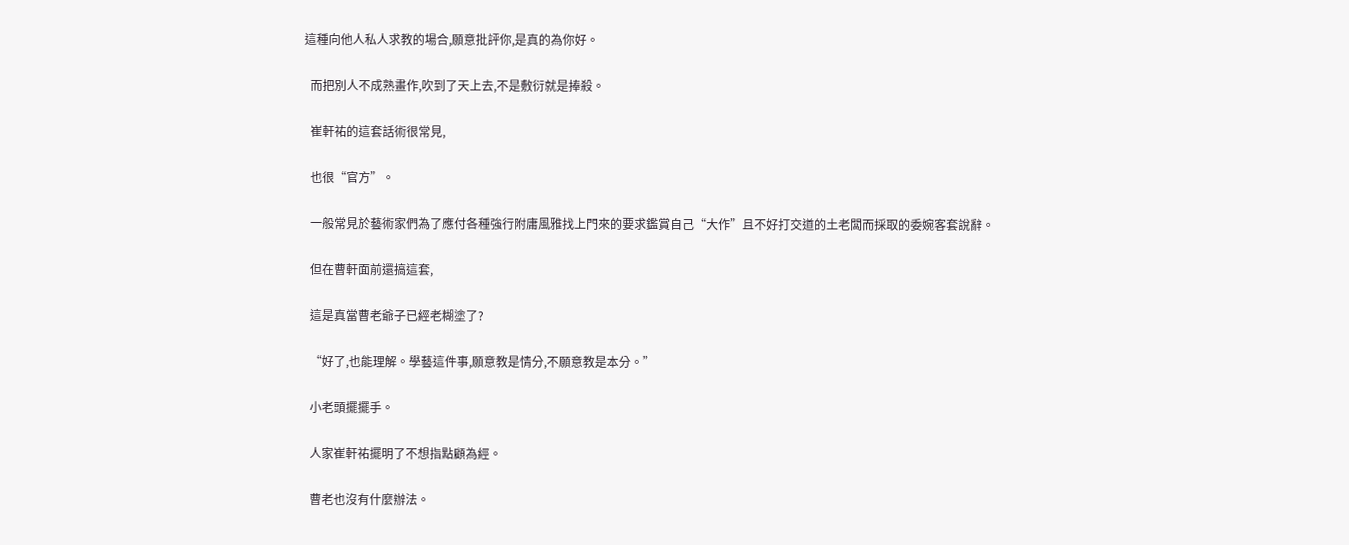這種向他人私人求教的場合,願意批評你,是真的為你好。

  而把別人不成熟畫作,吹到了天上去,不是敷衍就是捧殺。

  崔軒祐的這套話術很常見,

  也很“官方”。

  一般常見於藝術家們為了應付各種強行附庸風雅找上門來的要求鑑賞自己“大作”且不好打交道的土老闆而採取的委婉客套說辭。

  但在曹軒面前還搞這套,

  這是真當曹老爺子已經老糊塗了?

  “好了,也能理解。學藝這件事,願意教是情分,不願意教是本分。”

  小老頭擺擺手。

  人家崔軒祐擺明了不想指點顧為經。

  曹老也沒有什麼辦法。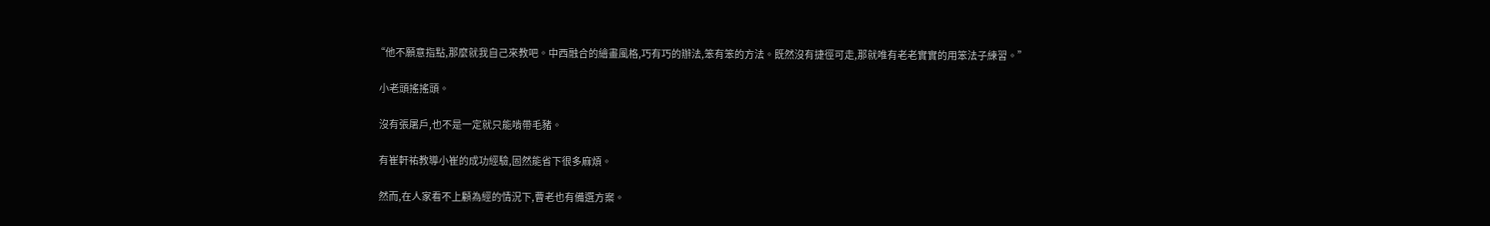“他不願意指點,那麼就我自己來教吧。中西融合的繪畫風格,巧有巧的辦法,笨有笨的方法。既然沒有捷徑可走,那就唯有老老實實的用笨法子練習。”

  小老頭搖搖頭。

  沒有張屠戶,也不是一定就只能啃帶毛豬。

  有崔軒祐教導小崔的成功經驗,固然能省下很多麻煩。

  然而,在人家看不上顧為經的情況下,曹老也有備選方案。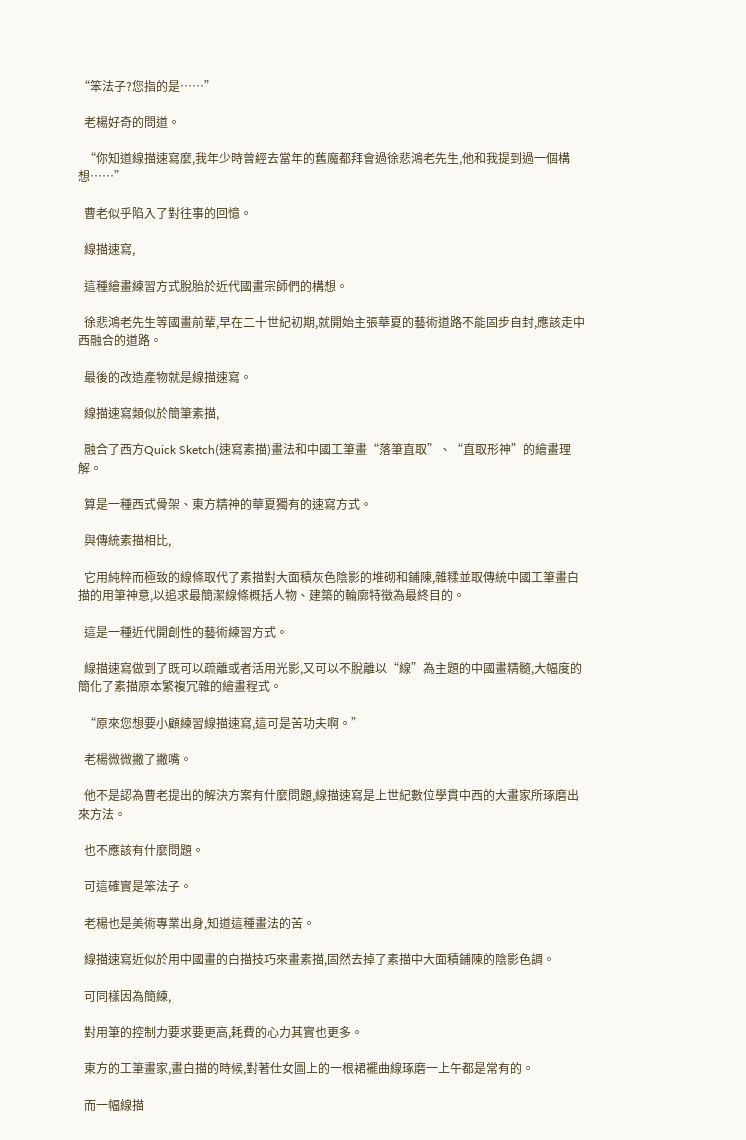“笨法子?您指的是……”

  老楊好奇的問道。

  “你知道線描速寫麼,我年少時曾經去當年的舊魔都拜會過徐悲鴻老先生,他和我提到過一個構想……”

  曹老似乎陷入了對往事的回憶。

  線描速寫,

  這種繪畫練習方式脫胎於近代國畫宗師們的構想。

  徐悲鴻老先生等國畫前輩,早在二十世紀初期,就開始主張華夏的藝術道路不能固步自封,應該走中西融合的道路。

  最後的改造產物就是線描速寫。

  線描速寫類似於簡筆素描,

  融合了西方Quick Sketch(速寫素描)畫法和中國工筆畫“落筆直取”、“直取形神”的繪畫理解。

  算是一種西式骨架、東方精神的華夏獨有的速寫方式。

  與傳統素描相比,

  它用純粹而極致的線條取代了素描對大面積灰色陰影的堆砌和鋪陳,雜糅並取傳統中國工筆畫白描的用筆神意,以追求最簡潔線條概括人物、建築的輪廓特徵為最終目的。

  這是一種近代開創性的藝術練習方式。

  線描速寫做到了既可以疏離或者活用光影,又可以不脫離以“線”為主題的中國畫精髓,大幅度的簡化了素描原本繁複冗雜的繪畫程式。

  “原來您想要小顧練習線描速寫,這可是苦功夫啊。”

  老楊微微撇了撇嘴。

  他不是認為曹老提出的解決方案有什麼問題,線描速寫是上世紀數位學貫中西的大畫家所琢磨出來方法。

  也不應該有什麼問題。

  可這確實是笨法子。

  老楊也是美術專業出身,知道這種畫法的苦。

  線描速寫近似於用中國畫的白描技巧來畫素描,固然去掉了素描中大面積鋪陳的陰影色調。

  可同樣因為簡練,

  對用筆的控制力要求要更高,耗費的心力其實也更多。

  東方的工筆畫家,畫白描的時候,對著仕女圖上的一根裙襬曲線琢磨一上午都是常有的。

  而一幅線描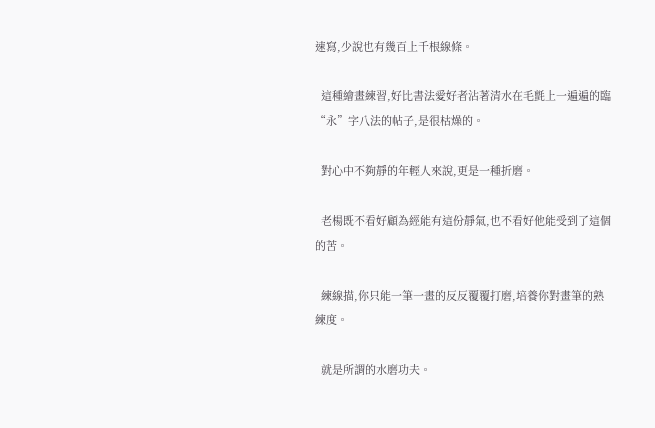速寫,少說也有幾百上千根線條。

  這種繪畫練習,好比書法愛好者沾著清水在毛氈上一遍遍的臨“永”字八法的帖子,是很枯燥的。

  對心中不夠靜的年輕人來說,更是一種折磨。

  老楊既不看好顧為經能有這份靜氣,也不看好他能受到了這個的苦。

  練線描,你只能一筆一畫的反反覆覆打磨,培養你對畫筆的熟練度。

  就是所謂的水磨功夫。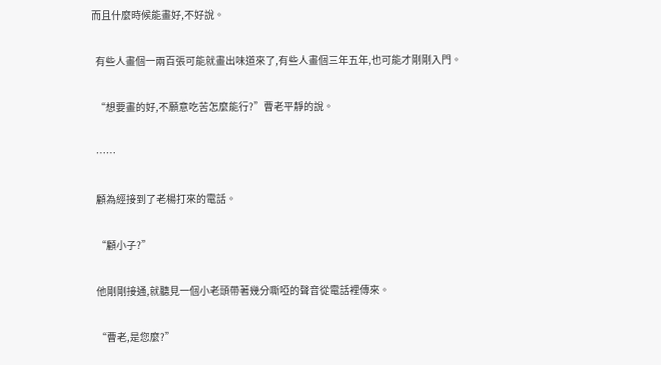而且什麼時候能畫好,不好說。

  有些人畫個一兩百張可能就畫出味道來了,有些人畫個三年五年,也可能才剛剛入門。

  “想要畫的好,不願意吃苦怎麼能行?”曹老平靜的說。

  ……

  顧為經接到了老楊打來的電話。

  “顧小子?”

  他剛剛接通,就聽見一個小老頭帶著幾分嘶啞的聲音從電話裡傳來。

  “曹老,是您麼?”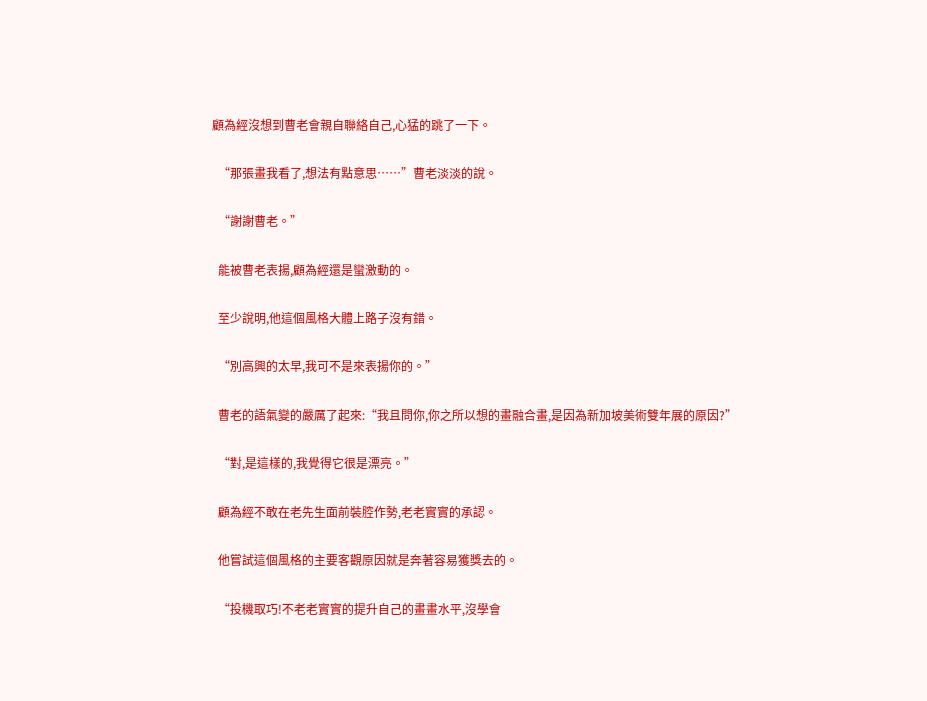顧為經沒想到曹老會親自聯絡自己,心猛的跳了一下。

  “那張畫我看了,想法有點意思……”曹老淡淡的說。

  “謝謝曹老。”

  能被曹老表揚,顧為經還是蠻激動的。

  至少說明,他這個風格大體上路子沒有錯。

  “別高興的太早,我可不是來表揚你的。”

  曹老的語氣變的嚴厲了起來:“我且問你,你之所以想的畫融合畫,是因為新加坡美術雙年展的原因?”

  “對,是這樣的,我覺得它很是漂亮。”

  顧為經不敢在老先生面前裝腔作勢,老老實實的承認。

  他嘗試這個風格的主要客觀原因就是奔著容易獲獎去的。

  “投機取巧!不老老實實的提升自己的畫畫水平,沒學會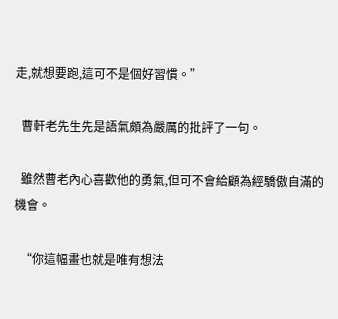走,就想要跑,這可不是個好習慣。”

  曹軒老先生先是語氣頗為嚴厲的批評了一句。

  雖然曹老內心喜歡他的勇氣,但可不會給顧為經驕傲自滿的機會。

  “你這幅畫也就是唯有想法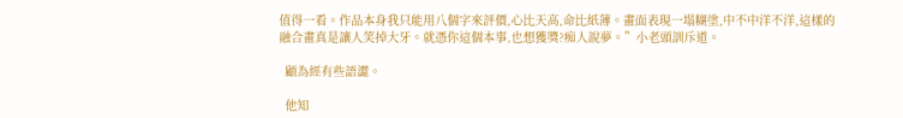值得一看。作品本身我只能用八個字來評價,心比天高,命比紙薄。畫面表現一塌糊塗,中不中洋不洋,這樣的融合畫真是讓人笑掉大牙。就憑你這個本事,也想獲獎?痴人說夢。”小老頭訓斥道。

  顧為經有些語澀。

  他知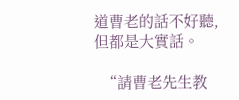道曹老的話不好聽,但都是大實話。

  “請曹老先生教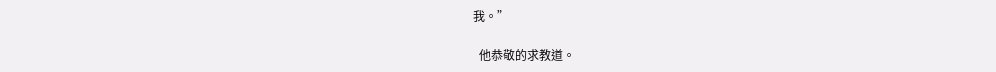我。”

  他恭敬的求教道。